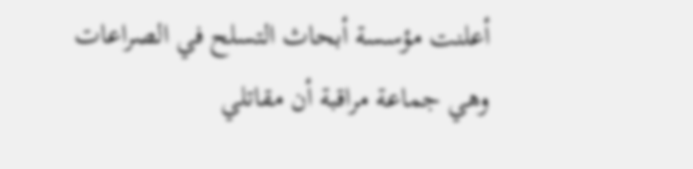أعلنت مؤسسة أبحاث التسلح في الصراعات وهي جماعة مراقبة أن مقاتلي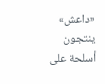«داعش» ينتجون أسلحة على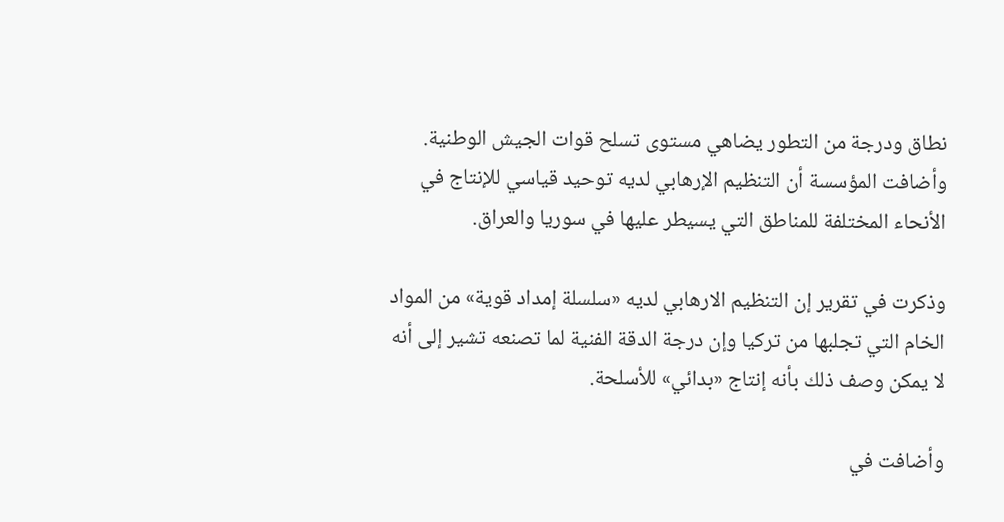نطاق ودرجة من التطور يضاهي مستوى تسلح قوات الجيش الوطنية. وأضافت المؤسسة أن التنظيم الإرهابي لديه توحيد قياسي للإنتاج في الأنحاء المختلفة للمناطق التي يسيطر عليها في سوريا والعراق.

وذكرت في تقرير إن التنظيم الارهابي لديه «سلسلة إمداد قوية» من المواد الخام التي تجلبها من تركيا وإن درجة الدقة الفنية لما تصنعه تشير إلى أنه لا يمكن وصف ذلك بأنه إنتاج «بدائي» للأسلحة.

وأضافت في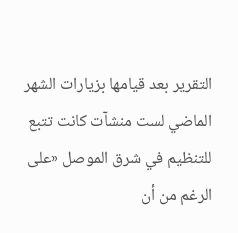التقرير بعد قيامها بزيارات الشهر الماضي لست منشآت كانت تتبع للتنظيم في شرق الموصل «على الرغم من أن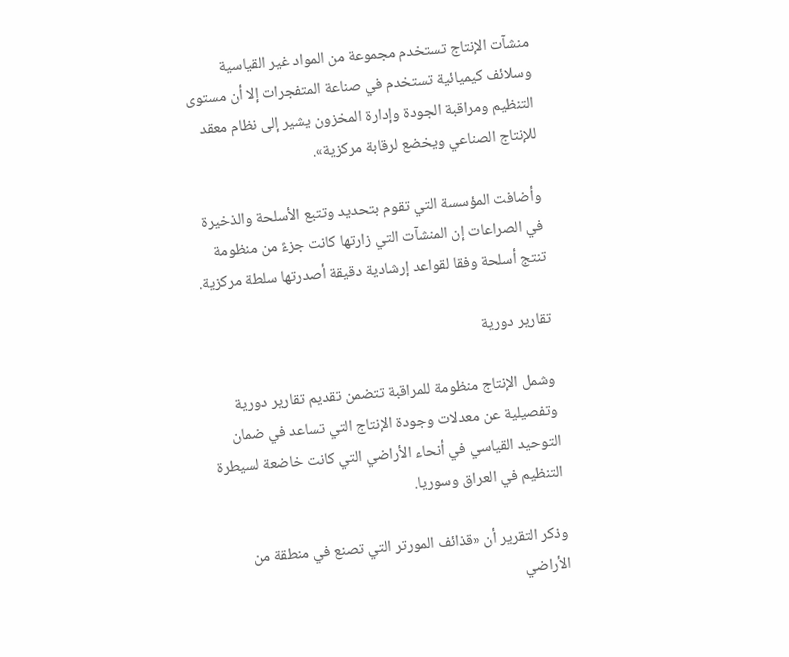منشآت الإنتاج تستخدم مجموعة من المواد غير القياسية وسلائف كيميائية تستخدم في صناعة المتفجرات إلا أن مستوى التنظيم ومراقبة الجودة وإدارة المخزون يشير إلى نظام معقد للإنتاج الصناعي ويخضع لرقابة مركزية».

وأضافت المؤسسة التي تقوم بتحديد وتتبع الأسلحة والذخيرة في الصراعات إن المنشآت التي زارتها كانت جزءً من منظومة تنتج أسلحة وفقا لقواعد إرشادية دقيقة أصدرتها سلطة مركزية.

تقارير دورية

وشمل الإنتاج منظومة للمراقبة تتضمن تقديم تقارير دورية وتفصيلية عن معدلات وجودة الإنتاج التي تساعد في ضمان التوحيد القياسي في أنحاء الأراضي التي كانت خاضعة لسيطرة التنظيم في العراق وسوريا.

وذكر التقرير أن «قذائف المورتر التي تصنع في منطقة من الأراضي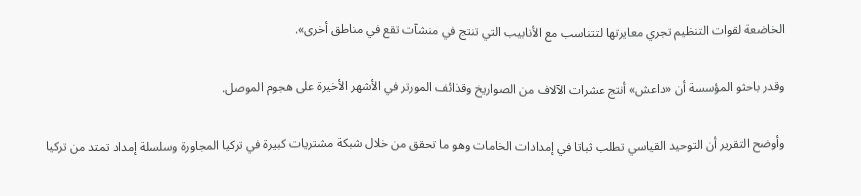الخاضعة لقوات التنظيم تجري معايرتها لتتناسب مع الأنابيب التي تنتج في منشآت تقع في مناطق أخرى».

وقدر باحثو المؤسسة أن «داعش» أنتج عشرات الآلاف من الصواريخ وقذائف المورتر في الأشهر الأخيرة على هجوم الموصل.

وأوضح التقرير أن التوحيد القياسي تطلب ثباتا في إمدادات الخامات وهو ما تحقق من خلال شبكة مشتريات كبيرة في تركيا المجاورة وسلسلة إمداد تمتد من تركيا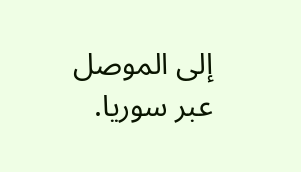إلى الموصل عبر سوريا.